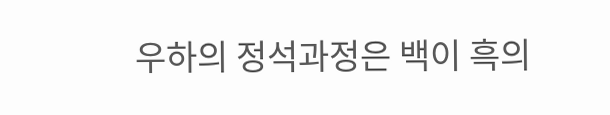우하의 정석과정은 백이 흑의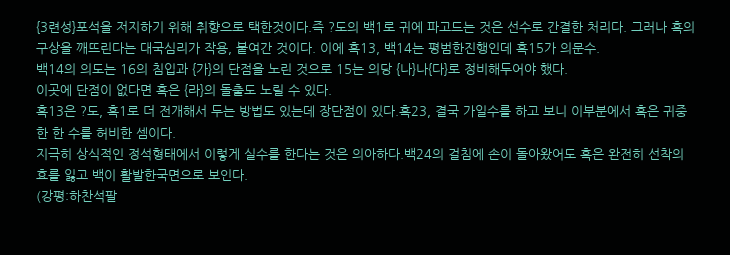{3련성}포석을 저지하기 위해 취향으로 택한것이다.즉 ?도의 백1로 귀에 파고드는 것은 선수로 간결한 처리다. 그러나 흑의 구상을 깨뜨린다는 대국심리가 작용, 붙여간 것이다. 이에 흑13, 백14는 평범한진행인데 흑15가 의문수.
백14의 의도는 16의 침입과 {가}의 단점을 노린 것으로 15는 의당 {나}나{다}로 정비해두어야 했다.
이곳에 단점이 없다면 흑은 {라}의 돌출도 노릴 수 있다.
흑13은 ?도, 흑1로 더 전개해서 두는 방법도 있는데 장단점이 있다.흑23, 결국 가일수를 하고 보니 이부분에서 흑은 귀중한 한 수를 허비한 셈이다.
지극히 상식적인 정석형태에서 이렇게 실수를 한다는 것은 의아하다.백24의 걸침에 손이 돌아왔어도 흑은 완전히 선착의 효를 잃고 백이 활발한국면으로 보인다.
(강평:하찬석팔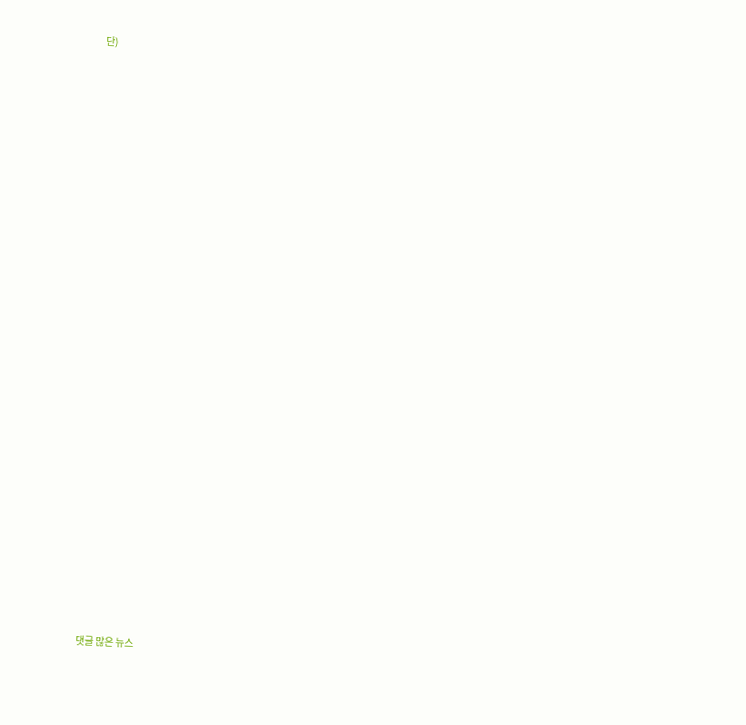단)





























댓글 많은 뉴스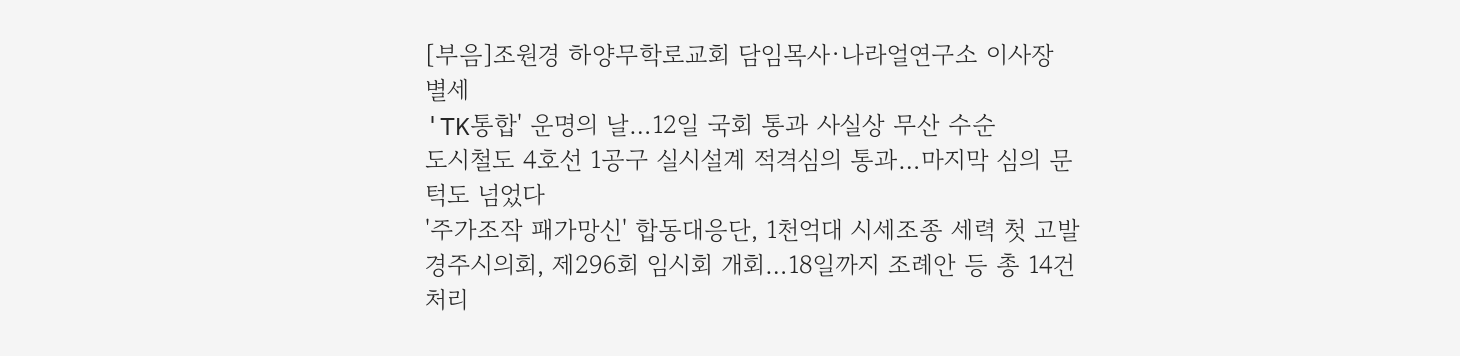[부음]조원경 하양무학로교회 담임목사·나라얼연구소 이사장 별세
'TK통합' 운명의 날…12일 국회 통과 사실상 무산 수순
도시철도 4호선 1공구 실시설계 적격심의 통과…마지막 심의 문턱도 넘었다
'주가조작 패가망신' 합동대응단, 1천억대 시세조종 세력 첫 고발
경주시의회, 제296회 임시회 개회…18일까지 조례안 등 총 14건 처리